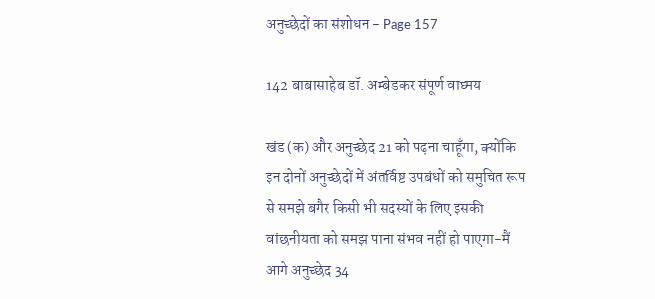अनुच्छेदों का संशोधन - Page 157

142 बाबासाहेब डॉ. अम्बेडकर संपूर्ण वाघ्मय

खंड (क) और अनुच्छेद 21 को पढ़ना चाहूँगा, क्योंकि इन दोनों अनुच्छेदों में अंतर्विष्ट उपबंधों को समुचित रूप से समझे बगैर किसी भी सदस्यों के लिए इसकी वांछनीयता को समझ पाना संभव नहीं हो पाएगा-मैं आगे अनुच्छेद 34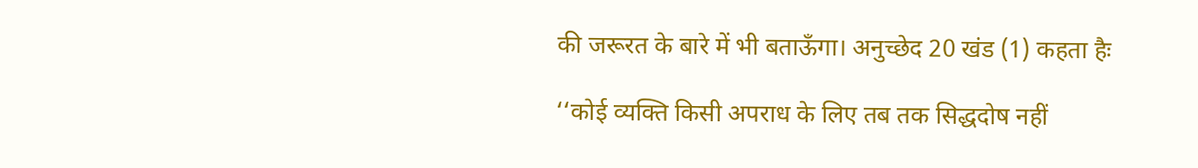की जरूरत के बारे में भी बताऊँगा। अनुच्छेद 20 खंड (1) कहता हैः

‘‘कोई व्यक्ति किसी अपराध के लिए तब तक सिद्धदोष नहीं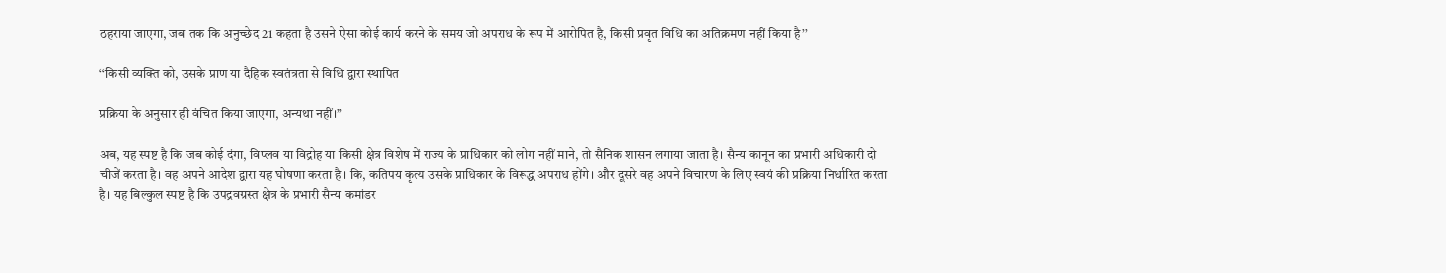ठहराया जाएगा, जब तक कि अनुच्छेद 21 कहता है उसने ऐसा कोई कार्य करने के समय जो अपराध के रूप में आरोपित है, किसी प्रवृत विधि का अतिक्रमण नहीं किया है’’

‘‘किसी व्यक्ति को, उसके प्राण या दैहिक स्वतंत्रता से विधि द्वारा स्थापित

प्रक्रिया के अनुसार ही वंचित किया जाएगा, अन्यथा नहीं।’’

अब, यह स्पष्ट है कि जब कोई दंगा, विप्लव या विद्रोह या किसी क्षेत्र विशेष में राज्य के प्राधिकार को लोग नहीं माने, तो सैनिक शासन लगाया जाता है। सैन्य कानून का प्रभारी अधिकारी दो चीजें करता है। वह अपने आदेश द्वारा यह घोषणा करता है। कि, कतिपय कृत्य उसके प्राधिकार के विरूद्ध अपराध होंगे। और दूसरे वह अपने विचारण के लिए स्वयं की प्रक्रिया निर्धारित करता है। यह बिल्कुल स्पष्ट है कि उपद्रवग्रस्त क्षेत्र के प्रभारी सैन्य कमांडर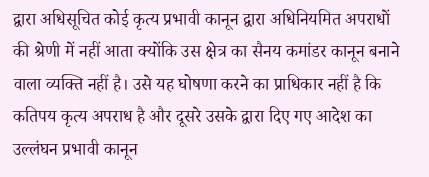द्वारा अधिसूचित कोई कृत्य प्रभावी कानून द्वारा अधिनियमित अपराधों की श्रेणी में नहीं आता क्योंकि उस क्षेत्र का सैनय कमांडर कानून बनाने वाला व्यक्ति नहीं है। उसे यह घोषणा करने का प्राधिकार नहीं है कि कतिपय कृत्य अपराध है और दूसरे उसके द्वारा दिए गए आदेश का उल्लंघन प्रभावी कानून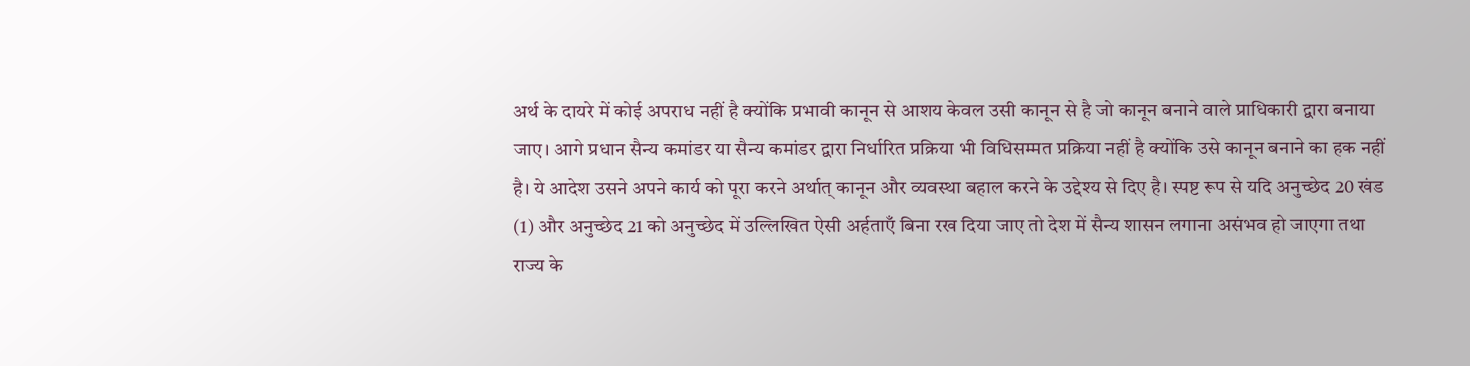अर्थ के दायरे में कोई अपराध नहीं है क्योंकि प्रभावी कानून से आशय केवल उसी कानून से है जो कानून बनाने वाले प्राधिकारी द्वारा बनाया जाए। आगे प्रधान सैन्य कमांडर या सैन्य कमांडर द्वारा निर्धारित प्रक्रिया भी विधिसम्मत प्रक्रिया नहीं है क्योंकि उसे कानून बनाने का हक नहीं है। ये आदेश उसने अपने कार्य को पूरा करने अर्थात् कानून और व्यवस्था बहाल करने के उद्देश्य से दिए है। स्पष्ट रूप से यदि अनुच्छेद 20 खंड (1) और अनुच्छेद 21 को अनुच्छेद में उल्लिखित ऐसी अर्हताएँ बिना रख दिया जाए तो देश में सैन्य शासन लगाना असंभव हो जाएगा तथा राज्य के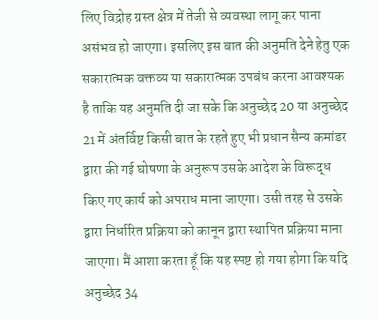लिए विद्रोह ग्रस्त क्षेत्र में तेजी से व्यवस्था लागू कर पाना असंभव हो जाएगा। इसलिए इस बात की अनुमति देने हेतु एक सकारात्मक वक्तव्य या सकारात्मक उपबंध करना आवश्यक है ताकि यह अनुमति दी जा सके कि अनुच्छेद 20 या अनुच्छेद 21 में अंतर्विष्ट किसी बात के रहते हुए भी प्रधान सैन्य कमांडर द्वारा की गई घोषणा के अनुरूप उसके आदेश के विरूद्ध किए गए कार्य को अपराध माना जाएगा। उसी तरह से उसके द्वारा निर्धारित प्रक्रिया को कानून द्वारा स्थापित प्रक्रिया माना जाएगा। मैं आशा करता हूँ कि यह स्पष्ट हो गया होगा कि यदि अनुच्छेद 34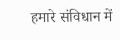हमारे संविधान में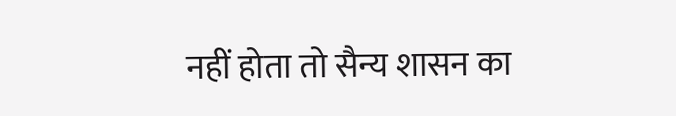नहीं होता तो सैन्य शासन का